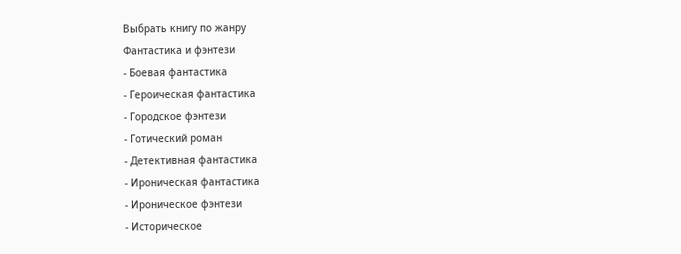Выбрать книгу по жанру
Фантастика и фэнтези
- Боевая фантастика
- Героическая фантастика
- Городское фэнтези
- Готический роман
- Детективная фантастика
- Ироническая фантастика
- Ироническое фэнтези
- Историческое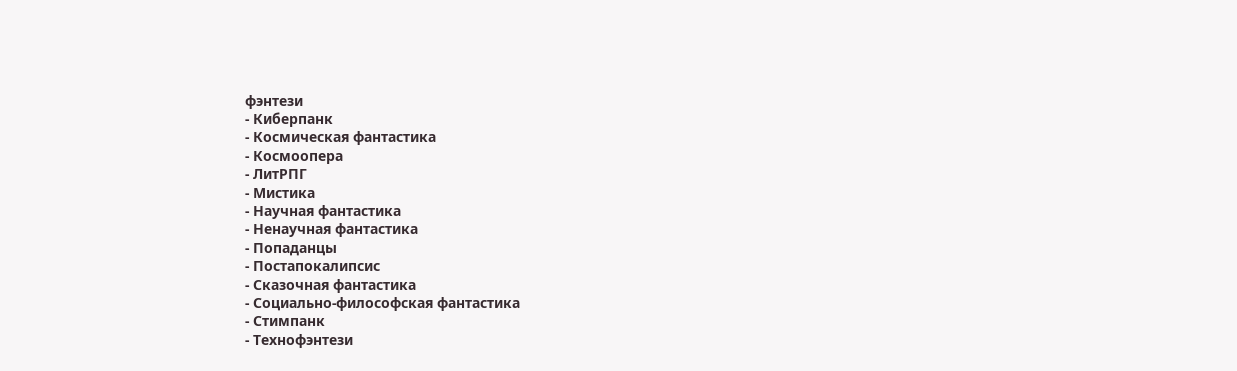фэнтези
- Киберпанк
- Космическая фантастика
- Космоопера
- ЛитРПГ
- Мистика
- Научная фантастика
- Ненаучная фантастика
- Попаданцы
- Постапокалипсис
- Сказочная фантастика
- Социально-философская фантастика
- Стимпанк
- Технофэнтези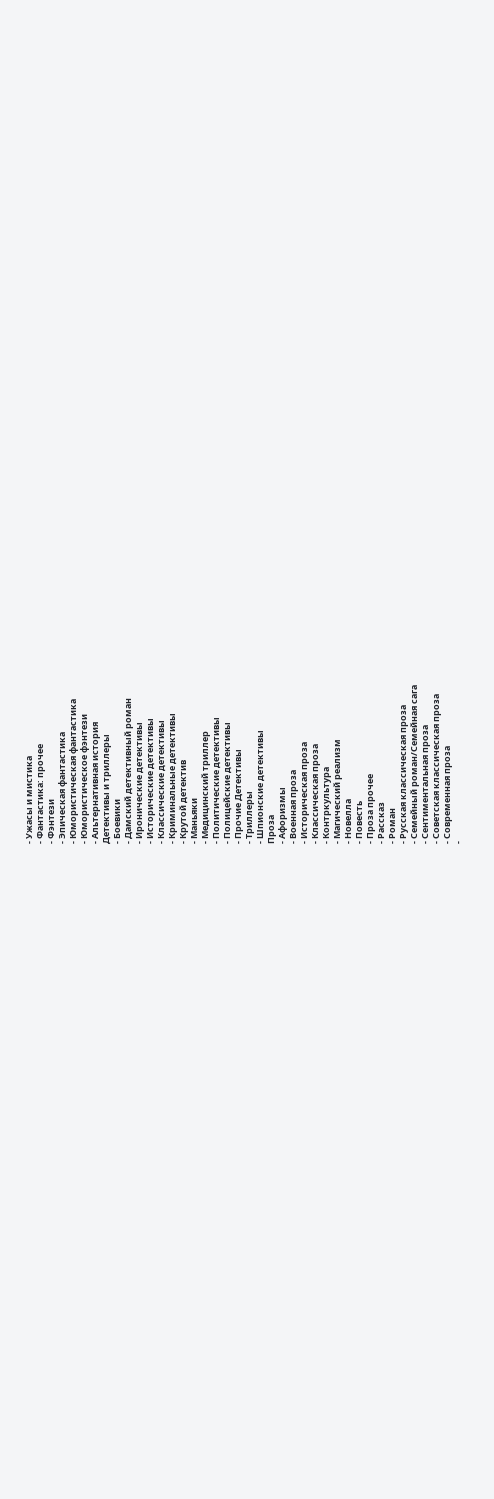- Ужасы и мистика
- Фантастика: прочее
- Фэнтези
- Эпическая фантастика
- Юмористическая фантастика
- Юмористическое фэнтези
- Альтернативная история
Детективы и триллеры
- Боевики
- Дамский детективный роман
- Иронические детективы
- Исторические детективы
- Классические детективы
- Криминальные детективы
- Крутой детектив
- Маньяки
- Медицинский триллер
- Политические детективы
- Полицейские детективы
- Прочие Детективы
- Триллеры
- Шпионские детективы
Проза
- Афоризмы
- Военная проза
- Историческая проза
- Классическая проза
- Контркультура
- Магический реализм
- Новелла
- Повесть
- Проза прочее
- Рассказ
- Роман
- Русская классическая проза
- Семейный роман/Семейная сага
- Сентиментальная проза
- Советская классическая проза
- Современная проза
-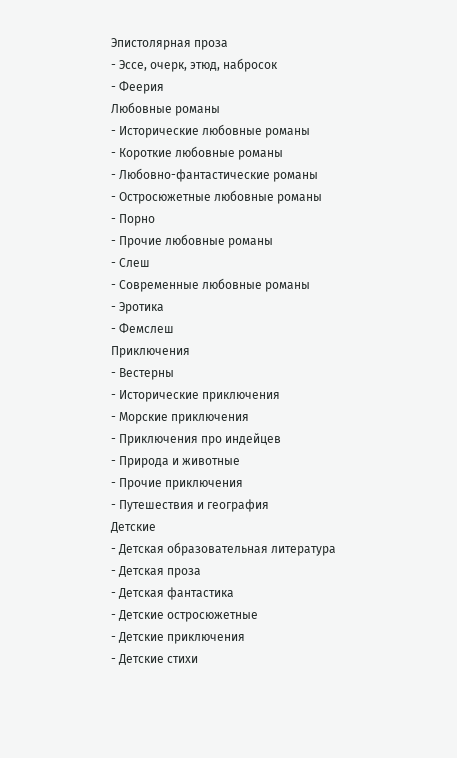Эпистолярная проза
- Эссе, очерк, этюд, набросок
- Феерия
Любовные романы
- Исторические любовные романы
- Короткие любовные романы
- Любовно-фантастические романы
- Остросюжетные любовные романы
- Порно
- Прочие любовные романы
- Слеш
- Современные любовные романы
- Эротика
- Фемслеш
Приключения
- Вестерны
- Исторические приключения
- Морские приключения
- Приключения про индейцев
- Природа и животные
- Прочие приключения
- Путешествия и география
Детские
- Детская образовательная литература
- Детская проза
- Детская фантастика
- Детские остросюжетные
- Детские приключения
- Детские стихи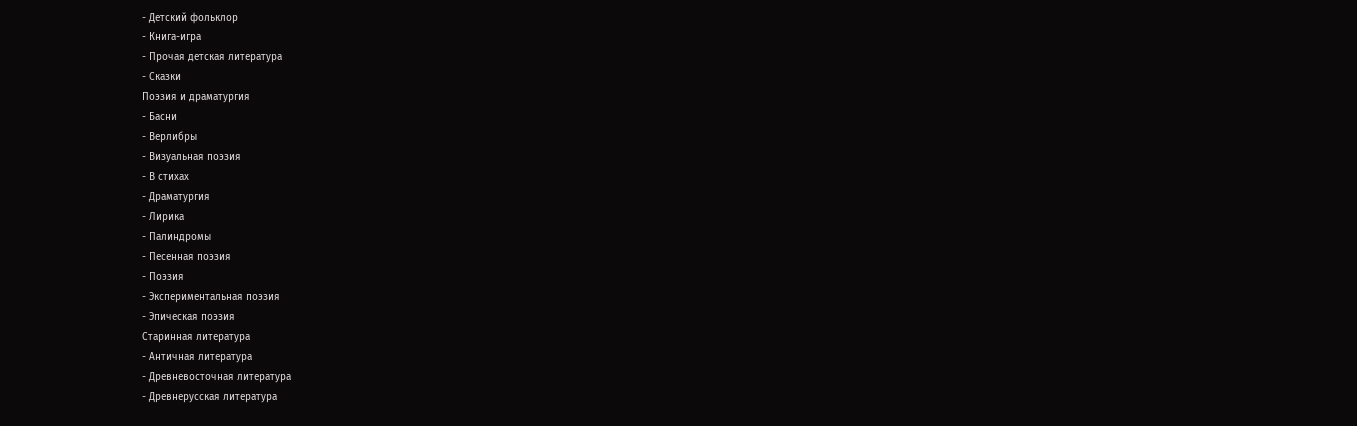- Детский фольклор
- Книга-игра
- Прочая детская литература
- Сказки
Поэзия и драматургия
- Басни
- Верлибры
- Визуальная поэзия
- В стихах
- Драматургия
- Лирика
- Палиндромы
- Песенная поэзия
- Поэзия
- Экспериментальная поэзия
- Эпическая поэзия
Старинная литература
- Античная литература
- Древневосточная литература
- Древнерусская литература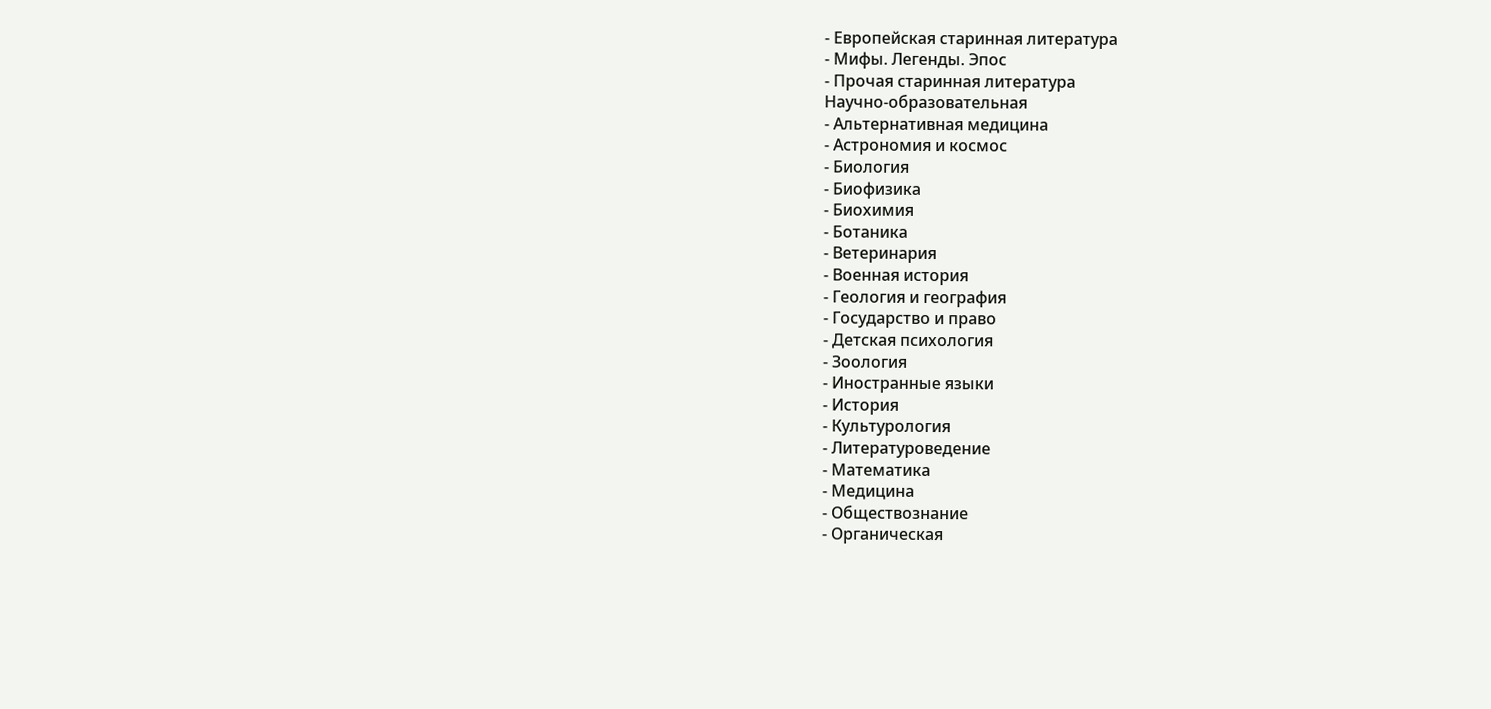- Европейская старинная литература
- Мифы. Легенды. Эпос
- Прочая старинная литература
Научно-образовательная
- Альтернативная медицина
- Астрономия и космос
- Биология
- Биофизика
- Биохимия
- Ботаника
- Ветеринария
- Военная история
- Геология и география
- Государство и право
- Детская психология
- Зоология
- Иностранные языки
- История
- Культурология
- Литературоведение
- Математика
- Медицина
- Обществознание
- Органическая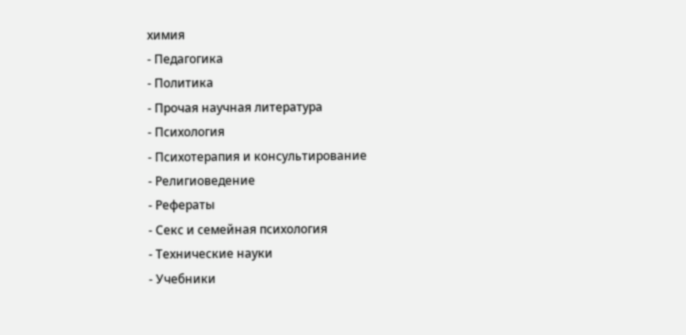химия
- Педагогика
- Политика
- Прочая научная литература
- Психология
- Психотерапия и консультирование
- Религиоведение
- Рефераты
- Секс и семейная психология
- Технические науки
- Учебники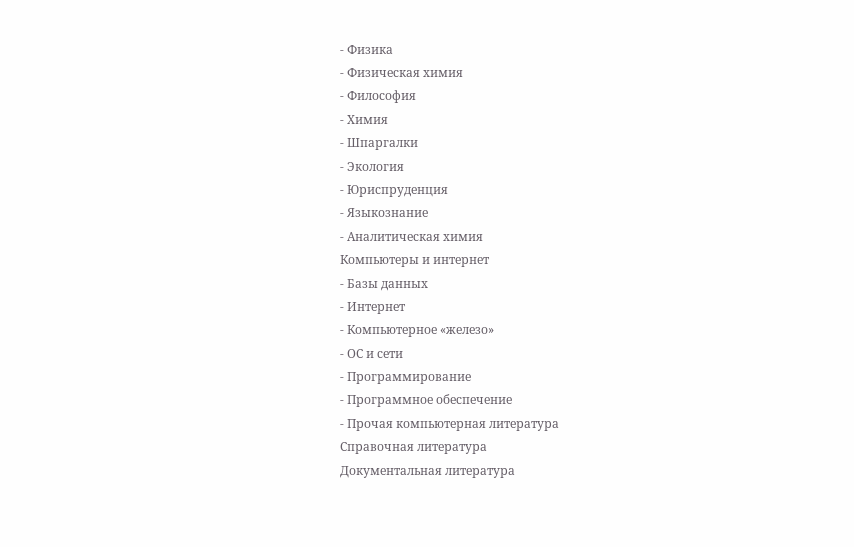- Физика
- Физическая химия
- Философия
- Химия
- Шпаргалки
- Экология
- Юриспруденция
- Языкознание
- Аналитическая химия
Компьютеры и интернет
- Базы данных
- Интернет
- Компьютерное «железо»
- ОС и сети
- Программирование
- Программное обеспечение
- Прочая компьютерная литература
Справочная литература
Документальная литература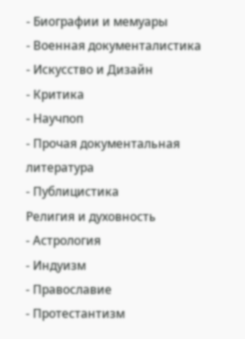- Биографии и мемуары
- Военная документалистика
- Искусство и Дизайн
- Критика
- Научпоп
- Прочая документальная литература
- Публицистика
Религия и духовность
- Астрология
- Индуизм
- Православие
- Протестантизм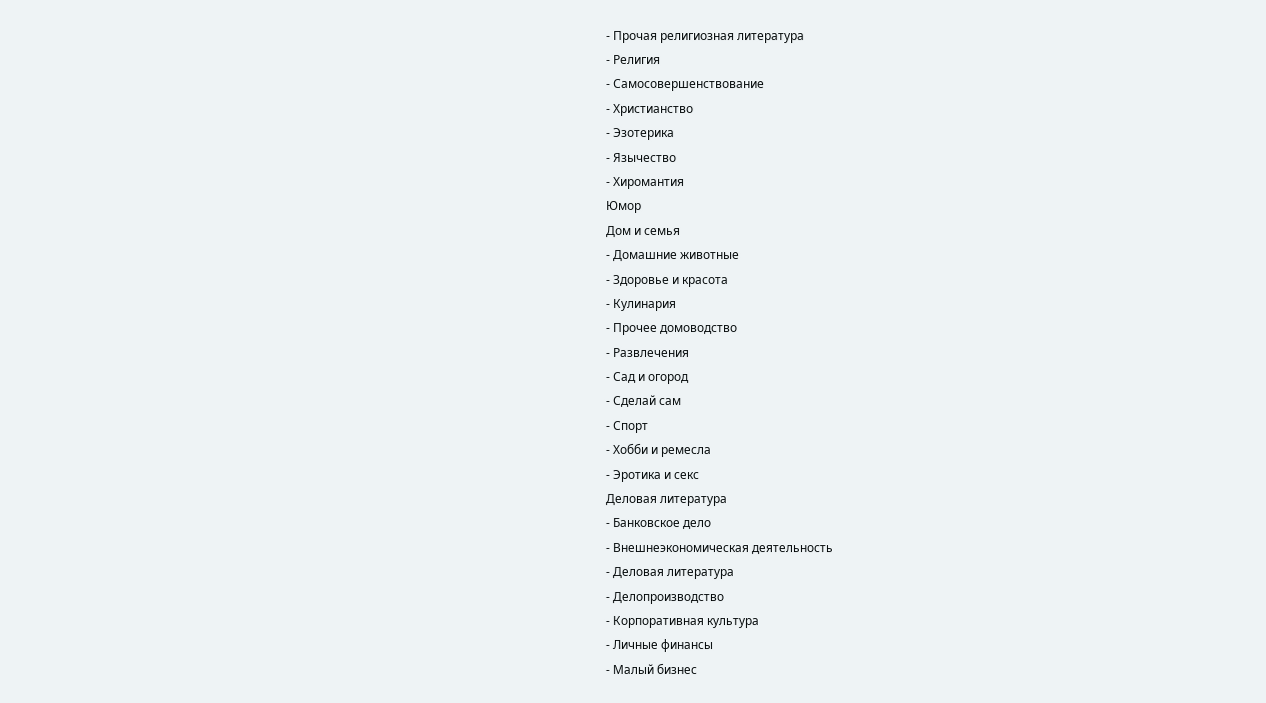- Прочая религиозная литература
- Религия
- Самосовершенствование
- Христианство
- Эзотерика
- Язычество
- Хиромантия
Юмор
Дом и семья
- Домашние животные
- Здоровье и красота
- Кулинария
- Прочее домоводство
- Развлечения
- Сад и огород
- Сделай сам
- Спорт
- Хобби и ремесла
- Эротика и секс
Деловая литература
- Банковское дело
- Внешнеэкономическая деятельность
- Деловая литература
- Делопроизводство
- Корпоративная культура
- Личные финансы
- Малый бизнес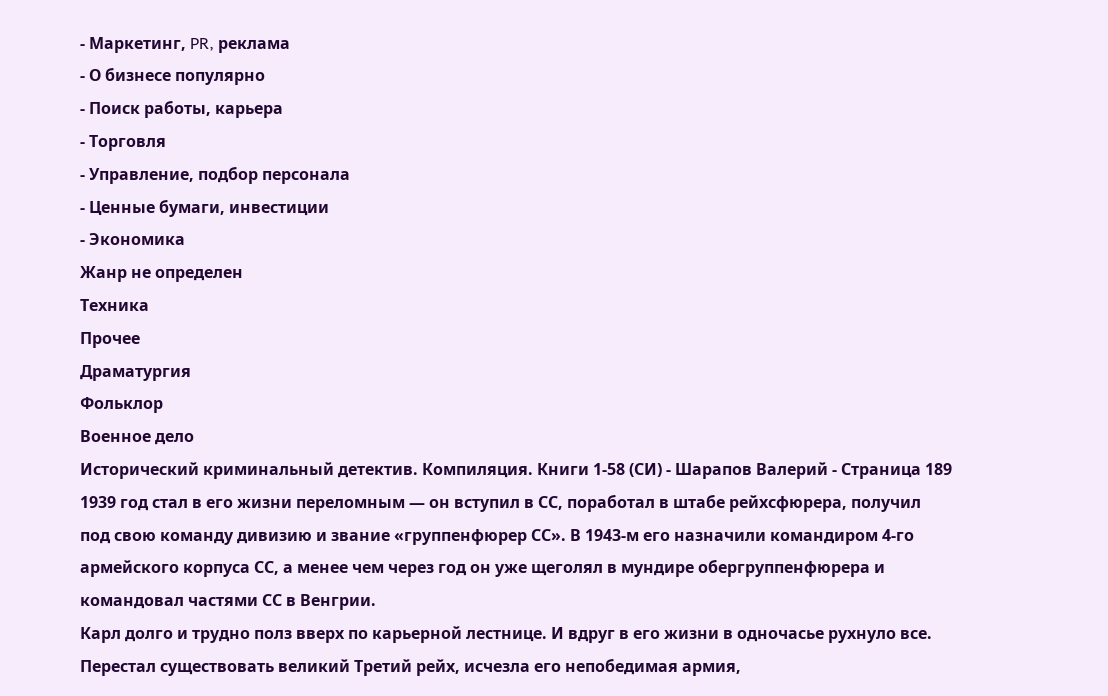- Маркетинг, PR, реклама
- О бизнесе популярно
- Поиск работы, карьера
- Торговля
- Управление, подбор персонала
- Ценные бумаги, инвестиции
- Экономика
Жанр не определен
Техника
Прочее
Драматургия
Фольклор
Военное дело
Исторический криминальный детектив. Компиляция. Книги 1-58 (СИ) - Шарапов Валерий - Страница 189
1939 год стал в его жизни переломным — он вступил в СС, поработал в штабе рейхсфюрера, получил под свою команду дивизию и звание «группенфюрер СС». В 1943‑м его назначили командиром 4‑го армейского корпуса СС, а менее чем через год он уже щеголял в мундире обергруппенфюрера и командовал частями СС в Венгрии.
Карл долго и трудно полз вверх по карьерной лестнице. И вдруг в его жизни в одночасье рухнуло все. Перестал существовать великий Третий рейх, исчезла его непобедимая армия,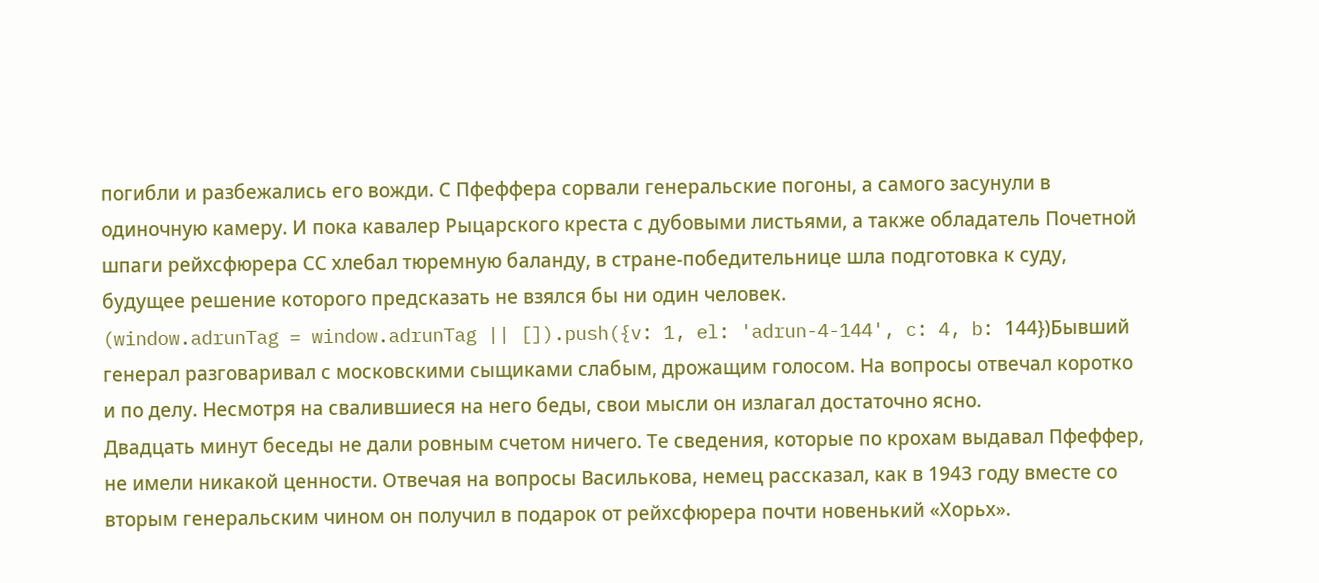погибли и разбежались его вожди. С Пфеффера сорвали генеральские погоны, а самого засунули в одиночную камеру. И пока кавалер Рыцарского креста с дубовыми листьями, а также обладатель Почетной шпаги рейхсфюрера СС хлебал тюремную баланду, в стране-победительнице шла подготовка к суду, будущее решение которого предсказать не взялся бы ни один человек.
(window.adrunTag = window.adrunTag || []).push({v: 1, el: 'adrun-4-144', c: 4, b: 144})Бывший генерал разговаривал с московскими сыщиками слабым, дрожащим голосом. На вопросы отвечал коротко и по делу. Несмотря на свалившиеся на него беды, свои мысли он излагал достаточно ясно.
Двадцать минут беседы не дали ровным счетом ничего. Те сведения, которые по крохам выдавал Пфеффер, не имели никакой ценности. Отвечая на вопросы Василькова, немец рассказал, как в 1943 году вместе со вторым генеральским чином он получил в подарок от рейхсфюрера почти новенький «Хорьх».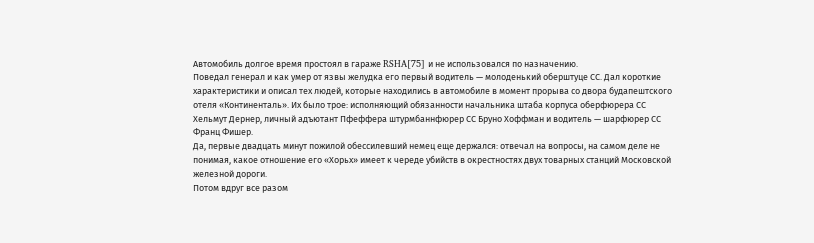Автомобиль долгое время простоял в гараже RSHA[75] и не использовался по назначению.
Поведал генерал и как умер от язвы желудка его первый водитель — молоденький оберштуце СС. Дал короткие характеристики и описал тех людей, которые находились в автомобиле в момент прорыва со двора будапештского отеля «Континенталь». Их было трое: исполняющий обязанности начальника штаба корпуса оберфюрера СС Хельмут Дернер, личный адъютант Пфеффера штурмбаннфюрер СС Бруно Хоффман и водитель — шарфюрер СС Франц Фишер.
Да, первые двадцать минут пожилой обессилевший немец еще держался: отвечал на вопросы, на самом деле не понимая, какое отношение его «Хорьх» имеет к череде убийств в окрестностях двух товарных станций Московской железной дороги.
Потом вдруг все разом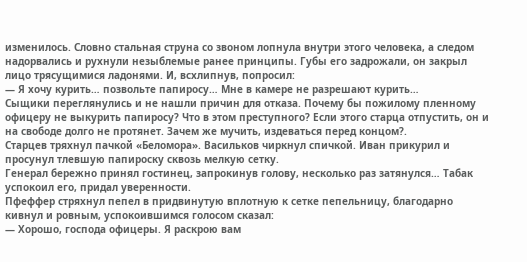изменилось. Словно стальная струна со звоном лопнула внутри этого человека, а следом надорвались и рухнули незыблемые ранее принципы. Губы его задрожали, он закрыл лицо трясущимися ладонями. И, всхлипнув, попросил:
— Я хочу курить… позвольте папиросу… Мне в камере не разрешают курить…
Сыщики переглянулись и не нашли причин для отказа. Почему бы пожилому пленному офицеру не выкурить папиросу? Что в этом преступного? Если этого старца отпустить, он и на свободе долго не протянет. Зачем же мучить, издеваться перед концом?.
Старцев тряхнул пачкой «Беломора». Васильков чиркнул спичкой. Иван прикурил и просунул тлевшую папироску сквозь мелкую сетку.
Генерал бережно принял гостинец, запрокинув голову, несколько раз затянулся… Табак успокоил его, придал уверенности.
Пфеффер стряхнул пепел в придвинутую вплотную к сетке пепельницу, благодарно кивнул и ровным, успокоившимся голосом сказал:
— Хорошо, господа офицеры. Я раскрою вам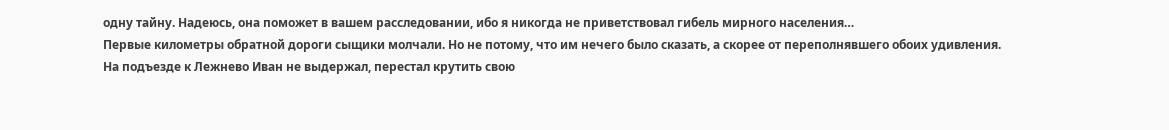одну тайну. Надеюсь, она поможет в вашем расследовании, ибо я никогда не приветствовал гибель мирного населения…
Первые километры обратной дороги сыщики молчали. Но не потому, что им нечего было сказать, а скорее от переполнявшего обоих удивления.
На подъезде к Лежнево Иван не выдержал, перестал крутить свою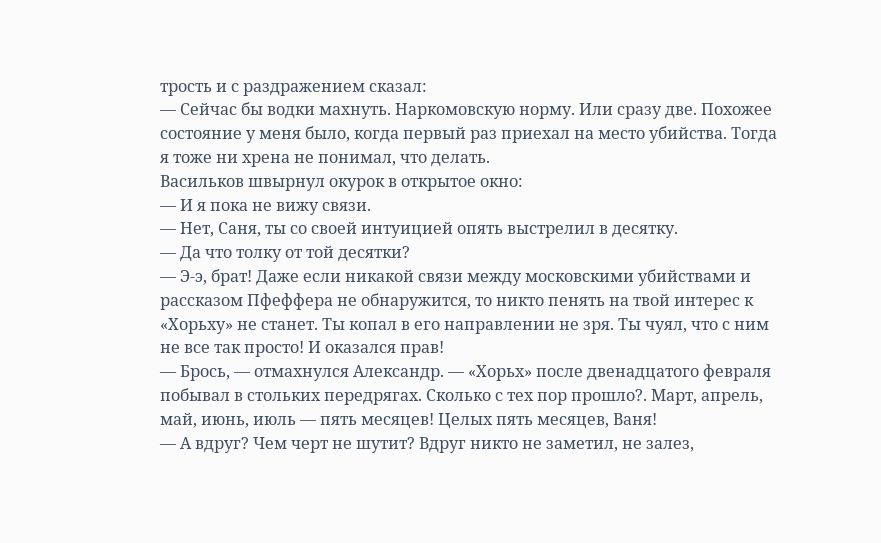трость и с раздражением сказал:
— Сейчас бы водки махнуть. Наркомовскую норму. Или сразу две. Похожее состояние у меня было, когда первый раз приехал на место убийства. Тогда я тоже ни хрена не понимал, что делать.
Васильков швырнул окурок в открытое окно:
— И я пока не вижу связи.
— Нет, Саня, ты со своей интуицией опять выстрелил в десятку.
— Да что толку от той десятки?
— Э‑э, брат! Даже если никакой связи между московскими убийствами и рассказом Пфеффера не обнаружится, то никто пенять на твой интерес к «Хорьху» не станет. Ты копал в его направлении не зря. Ты чуял, что с ним не все так просто! И оказался прав!
— Брось, — отмахнулся Александр. — «Хорьх» после двенадцатого февраля побывал в стольких передрягах. Сколько с тех пор прошло?. Март, апрель, май, июнь, июль — пять месяцев! Целых пять месяцев, Ваня!
— А вдруг? Чем черт не шутит? Вдруг никто не заметил, не залез,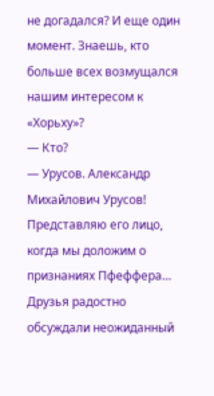не догадался? И еще один момент. Знаешь, кто больше всех возмущался нашим интересом к «Хорьху»?
— Кто?
— Урусов. Александр Михайлович Урусов! Представляю его лицо, когда мы доложим о признаниях Пфеффера…
Друзья радостно обсуждали неожиданный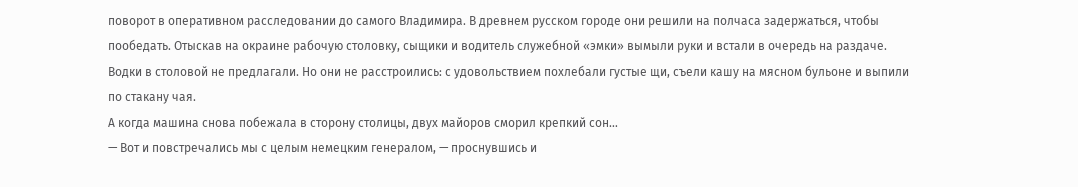поворот в оперативном расследовании до самого Владимира. В древнем русском городе они решили на полчаса задержаться, чтобы пообедать. Отыскав на окраине рабочую столовку, сыщики и водитель служебной «эмки» вымыли руки и встали в очередь на раздаче.
Водки в столовой не предлагали. Но они не расстроились: с удовольствием похлебали густые щи, съели кашу на мясном бульоне и выпили по стакану чая.
А когда машина снова побежала в сторону столицы, двух майоров сморил крепкий сон…
— Вот и повстречались мы с целым немецким генералом, — проснувшись и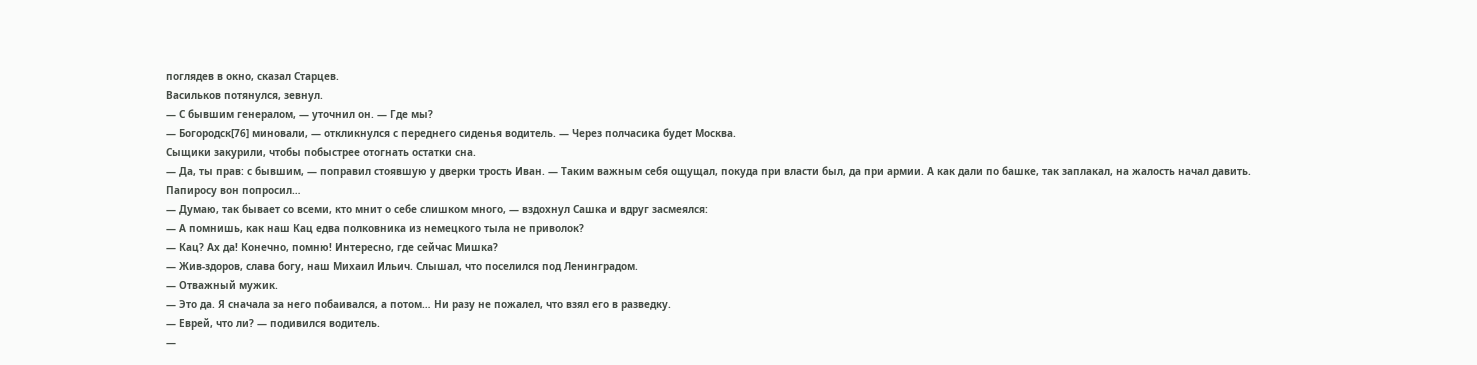поглядев в окно, сказал Старцев.
Васильков потянулся, зевнул.
— С бывшим генералом, — уточнил он. — Где мы?
— Богородск[76] миновали, — откликнулся с переднего сиденья водитель. — Через полчасика будет Москва.
Сыщики закурили, чтобы побыстрее отогнать остатки сна.
— Да, ты прав: с бывшим, — поправил стоявшую у дверки трость Иван. — Таким важным себя ощущал, покуда при власти был, да при армии. А как дали по башке, так заплакал, на жалость начал давить. Папиросу вон попросил…
— Думаю, так бывает со всеми, кто мнит о себе слишком много, — вздохнул Сашка и вдруг засмеялся:
— А помнишь, как наш Кац едва полковника из немецкого тыла не приволок?
— Кац? Ах да! Конечно, помню! Интересно, где сейчас Мишка?
— Жив-здоров, слава богу, наш Михаил Ильич. Слышал, что поселился под Ленинградом.
— Отважный мужик.
— Это да. Я сначала за него побаивался, а потом… Ни разу не пожалел, что взял его в разведку.
— Еврей, что ли? — подивился водитель.
—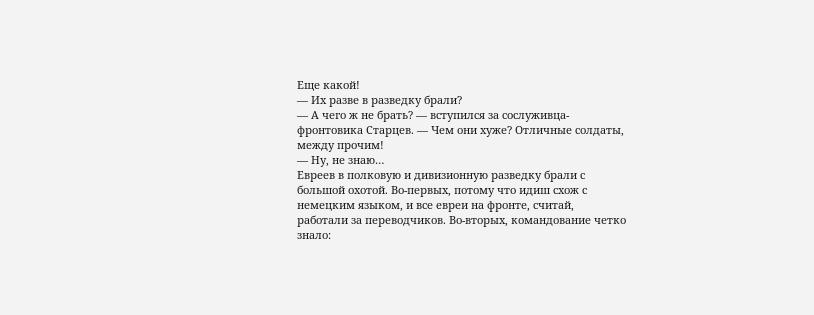Еще какой!
— Их разве в разведку брали?
— А чего ж не брать? — вступился за сослуживца-фронтовика Старцев. — Чем они хуже? Отличные солдаты, между прочим!
— Ну, не знаю…
Евреев в полковую и дивизионную разведку брали с большой охотой. Во-первых, потому что идиш схож с немецким языком, и все евреи на фронте, считай, работали за переводчиков. Во-вторых, командование четко знало: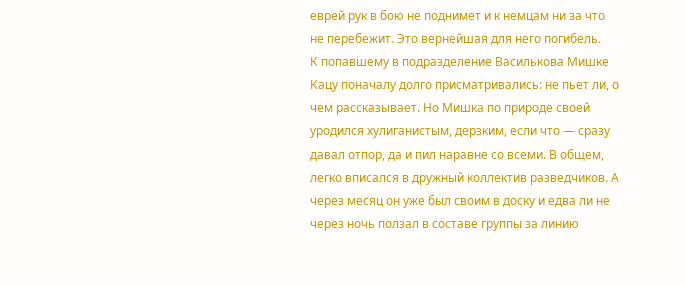еврей рук в бою не поднимет и к немцам ни за что не перебежит. Это вернейшая для него погибель.
К попавшему в подразделение Василькова Мишке Кацу поначалу долго присматривались: не пьет ли, о чем рассказывает. Но Мишка по природе своей уродился хулиганистым, дерзким, если что — сразу давал отпор, да и пил наравне со всеми. В общем, легко вписался в дружный коллектив разведчиков. А через месяц он уже был своим в доску и едва ли не через ночь ползал в составе группы за линию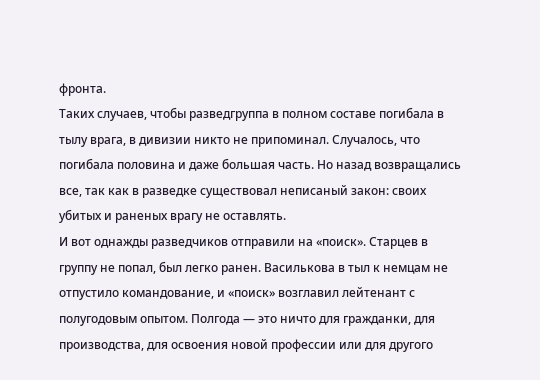фронта.
Таких случаев, чтобы разведгруппа в полном составе погибала в тылу врага, в дивизии никто не припоминал. Случалось, что погибала половина и даже большая часть. Но назад возвращались все, так как в разведке существовал неписаный закон: своих убитых и раненых врагу не оставлять.
И вот однажды разведчиков отправили на «поиск». Старцев в группу не попал, был легко ранен. Василькова в тыл к немцам не отпустило командование, и «поиск» возглавил лейтенант с полугодовым опытом. Полгода — это ничто для гражданки, для производства, для освоения новой профессии или для другого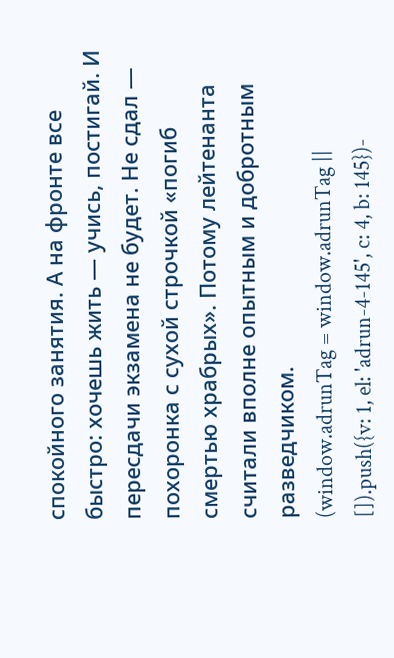спокойного занятия. А на фронте все быстро: хочешь жить — учись, постигай. И пересдачи экзамена не будет. Не сдал — похоронка с сухой строчкой «погиб смертью храбрых». Потому лейтенанта считали вполне опытным и добротным разведчиком.
(window.adrunTag = window.adrunTag || []).push({v: 1, el: 'adrun-4-145', c: 4, b: 145})-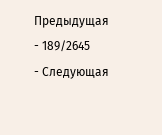Предыдущая
- 189/2645
- Следующая